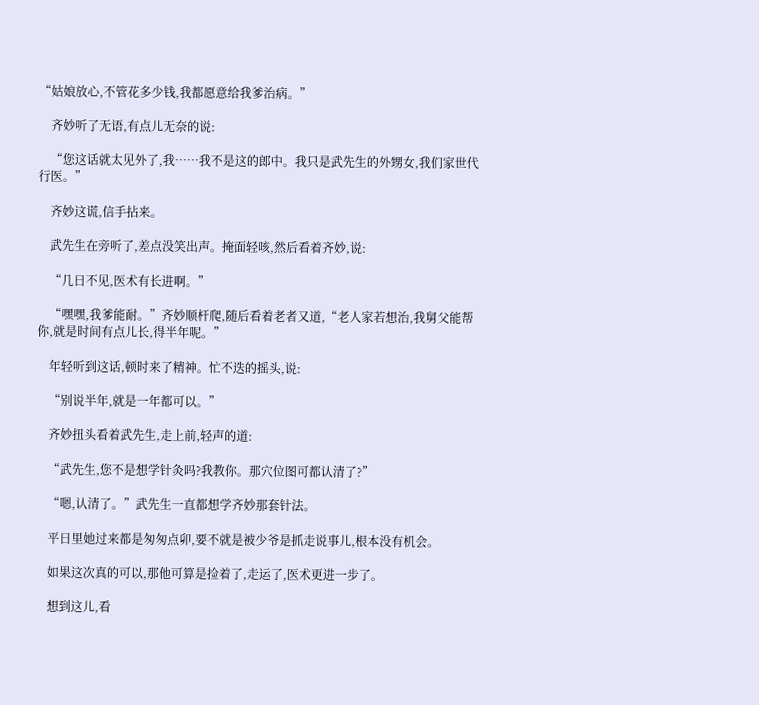“姑娘放心,不管花多少钱,我都愿意给我爹治病。”

    齐妙听了无语,有点儿无奈的说:

    “您这话就太见外了,我……我不是这的郎中。我只是武先生的外甥女,我们家世代行医。”

    齐妙这谎,信手拈来。

    武先生在旁听了,差点没笑出声。掩面轻咳,然后看着齐妙,说:

    “几日不见,医术有长进啊。”

    “嘿嘿,我爹能耐。”齐妙顺杆爬,随后看着老者又道,“老人家若想治,我舅父能帮你,就是时间有点儿长,得半年呢。”

    年轻听到这话,顿时来了精神。忙不迭的摇头,说:

    “别说半年,就是一年都可以。”

    齐妙扭头看着武先生,走上前,轻声的道:

    “武先生,您不是想学针灸吗?我教你。那穴位图可都认清了?”

    “嗯,认清了。”武先生一直都想学齐妙那套针法。

    平日里她过来都是匆匆点卯,要不就是被少爷是抓走说事儿,根本没有机会。

    如果这次真的可以,那他可算是捡着了,走运了,医术更进一步了。

    想到这儿,看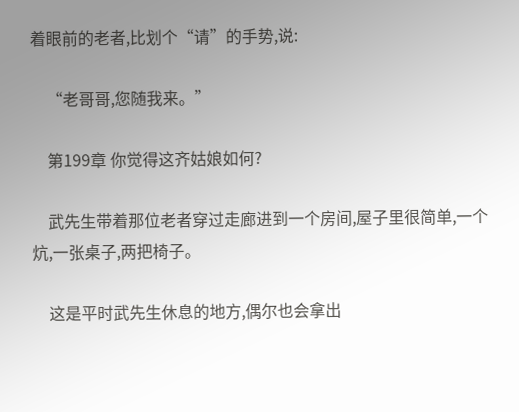着眼前的老者,比划个“请”的手势,说:

    “老哥哥,您随我来。”

    第199章 你觉得这齐姑娘如何?

    武先生带着那位老者穿过走廊进到一个房间,屋子里很简单,一个炕,一张桌子,两把椅子。

    这是平时武先生休息的地方,偶尔也会拿出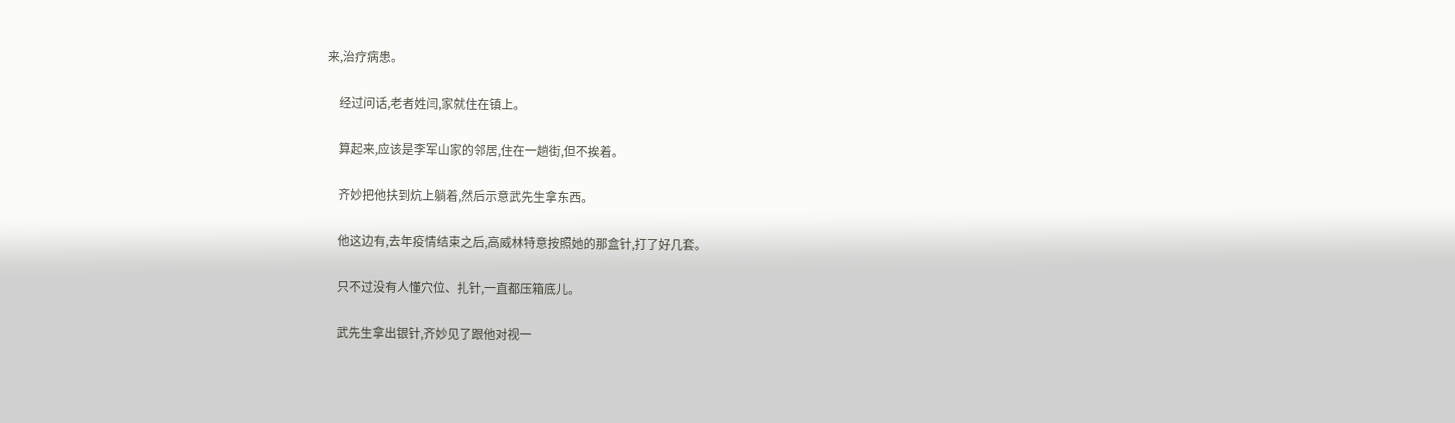来,治疗病患。

    经过问话,老者姓闫,家就住在镇上。

    算起来,应该是李军山家的邻居,住在一趟街,但不挨着。

    齐妙把他扶到炕上躺着,然后示意武先生拿东西。

    他这边有,去年疫情结束之后,高威林特意按照她的那盒针,打了好几套。

    只不过没有人懂穴位、扎针,一直都压箱底儿。

    武先生拿出银针,齐妙见了跟他对视一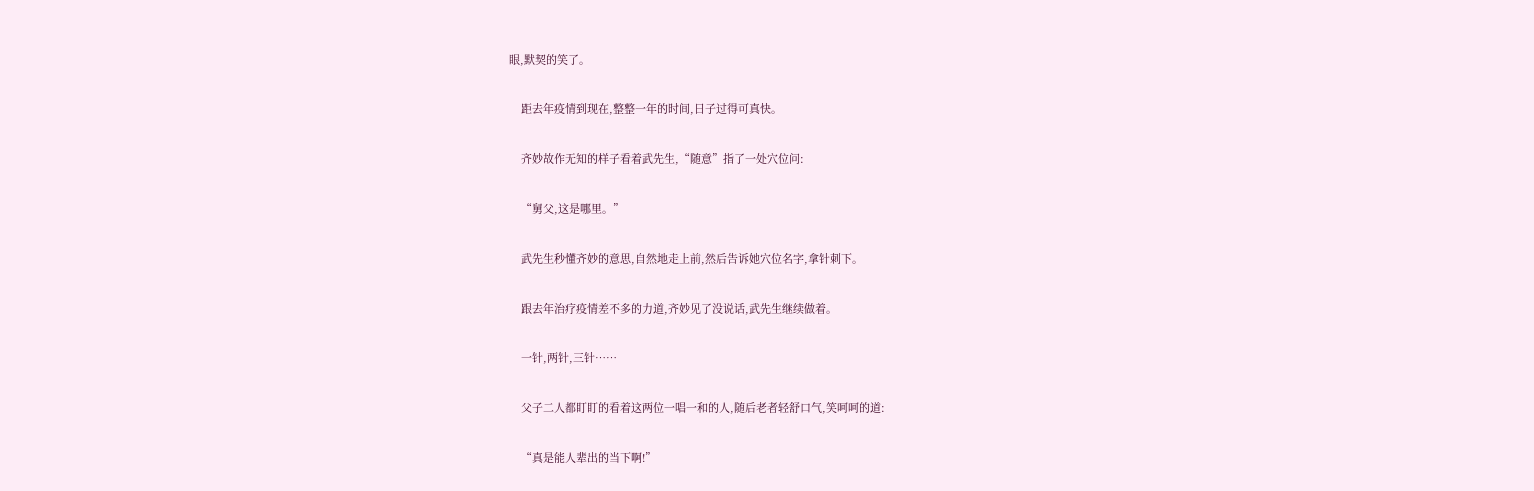眼,默契的笑了。

    距去年疫情到现在,整整一年的时间,日子过得可真快。

    齐妙故作无知的样子看着武先生,“随意”指了一处穴位问:

    “舅父,这是哪里。”

    武先生秒懂齐妙的意思,自然地走上前,然后告诉她穴位名字,拿针刺下。

    跟去年治疗疫情差不多的力道,齐妙见了没说话,武先生继续做着。

    一针,两针,三针……

    父子二人都盯盯的看着这两位一唱一和的人,随后老者轻舒口气,笑呵呵的道:

    “真是能人辈出的当下啊!”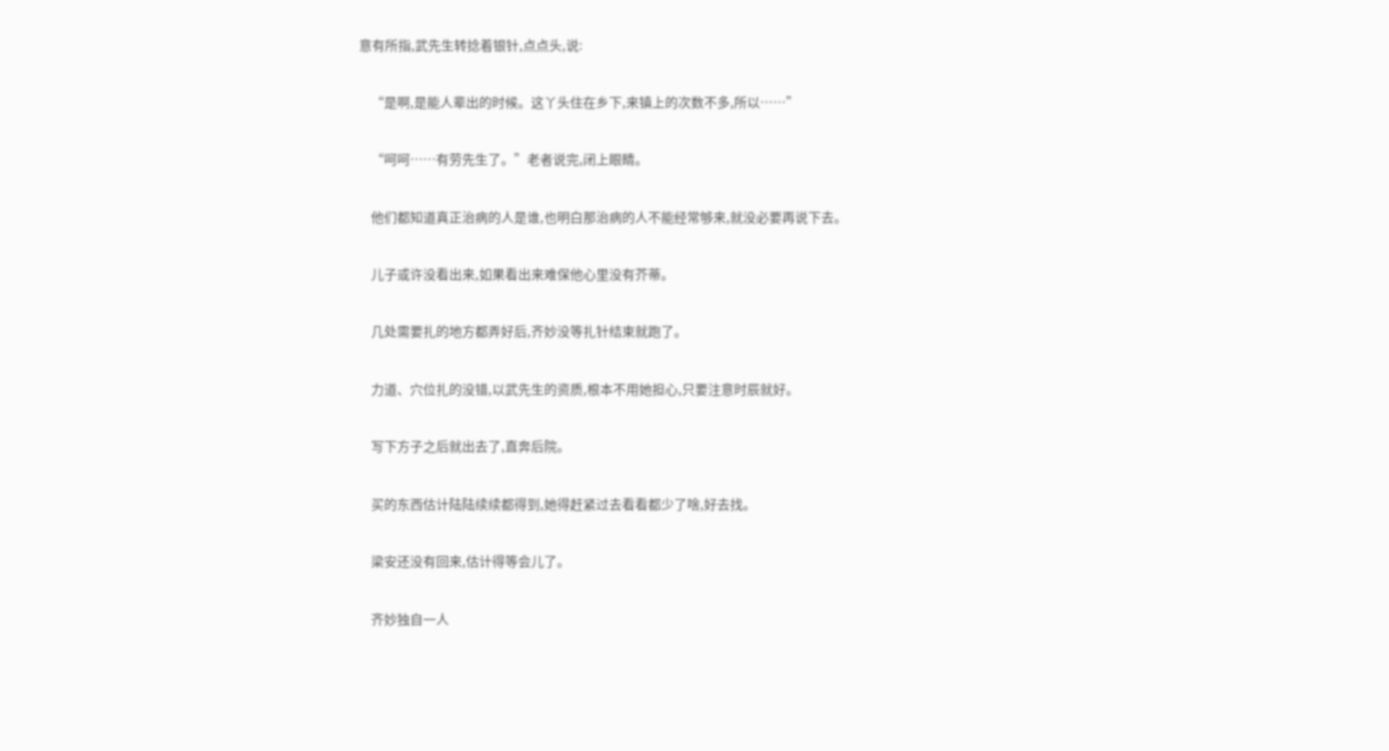意有所指,武先生转捻着银针,点点头,说:

    “是啊,是能人辈出的时候。这丫头住在乡下,来镇上的次数不多,所以……”

    “呵呵……有劳先生了。”老者说完,闭上眼睛。

    他们都知道真正治病的人是谁,也明白那治病的人不能经常够来,就没必要再说下去。

    儿子或许没看出来,如果看出来难保他心里没有芥蒂。

    几处需要扎的地方都弄好后,齐妙没等扎针结束就跑了。

    力道、穴位扎的没错,以武先生的资质,根本不用她担心,只要注意时辰就好。

    写下方子之后就出去了,直奔后院。

    买的东西估计陆陆续续都得到,她得赶紧过去看看都少了啥,好去找。

    梁安还没有回来,估计得等会儿了。

    齐妙独自一人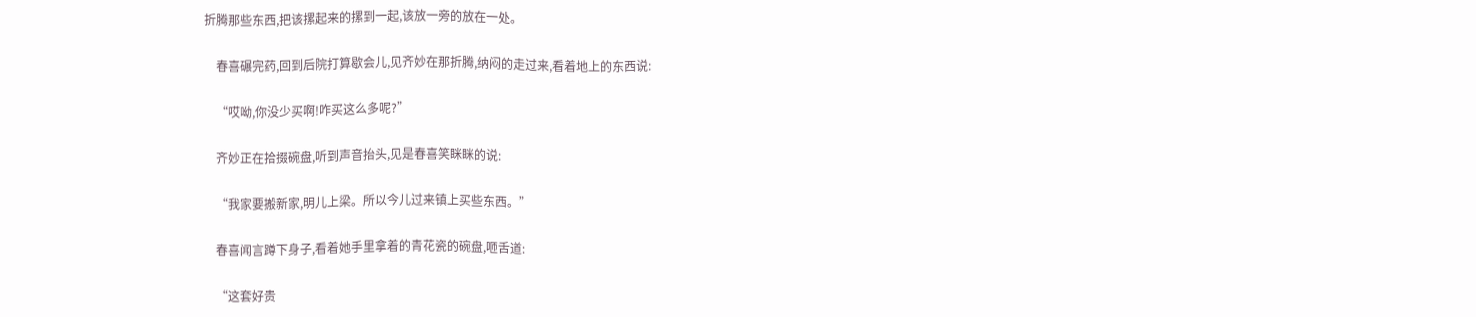折腾那些东西,把该摞起来的摞到一起,该放一旁的放在一处。

    春喜碾完药,回到后院打算歇会儿,见齐妙在那折腾,纳闷的走过来,看着地上的东西说:

    “哎呦,你没少买啊!咋买这么多呢?”

    齐妙正在拾掇碗盘,听到声音抬头,见是春喜笑眯眯的说:

    “我家要搬新家,明儿上梁。所以今儿过来镇上买些东西。”

    春喜闻言蹲下身子,看着她手里拿着的青花瓷的碗盘,咂舌道:

    “这套好贵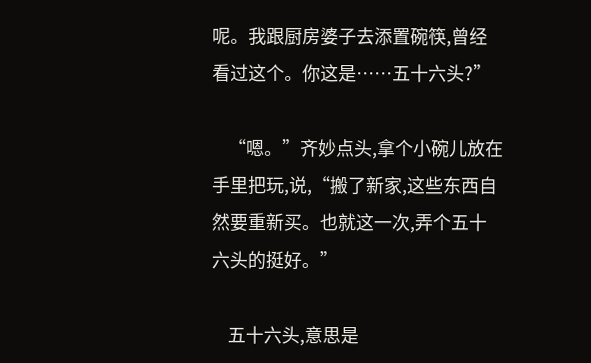呢。我跟厨房婆子去添置碗筷,曾经看过这个。你这是……五十六头?”

    “嗯。”齐妙点头,拿个小碗儿放在手里把玩,说,“搬了新家,这些东西自然要重新买。也就这一次,弄个五十六头的挺好。”

    五十六头,意思是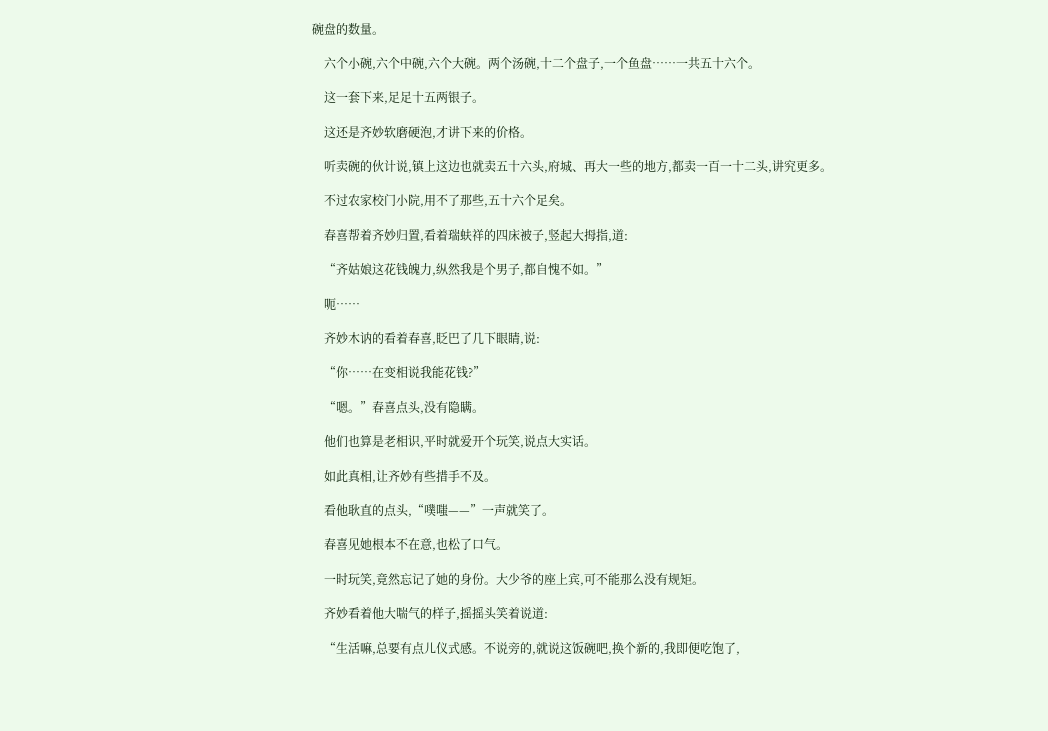碗盘的数量。

    六个小碗,六个中碗,六个大碗。两个汤碗,十二个盘子,一个鱼盘……一共五十六个。

    这一套下来,足足十五两银子。

    这还是齐妙软磨硬泡,才讲下来的价格。

    听卖碗的伙计说,镇上这边也就卖五十六头,府城、再大一些的地方,都卖一百一十二头,讲究更多。

    不过农家校门小院,用不了那些,五十六个足矣。

    春喜帮着齐妙归置,看着瑞蚨祥的四床被子,竖起大拇指,道:

    “齐姑娘这花钱魄力,纵然我是个男子,都自愧不如。”

    呃……

    齐妙木讷的看着春喜,眨巴了几下眼睛,说:

    “你……在变相说我能花钱?”

    “嗯。”春喜点头,没有隐瞒。

    他们也算是老相识,平时就爱开个玩笑,说点大实话。

    如此真相,让齐妙有些措手不及。

    看他耿直的点头,“噗嗤——”一声就笑了。

    春喜见她根本不在意,也松了口气。

    一时玩笑,竟然忘记了她的身份。大少爷的座上宾,可不能那么没有规矩。

    齐妙看着他大喘气的样子,摇摇头笑着说道:

    “生活嘛,总要有点儿仪式感。不说旁的,就说这饭碗吧,换个新的,我即便吃饱了,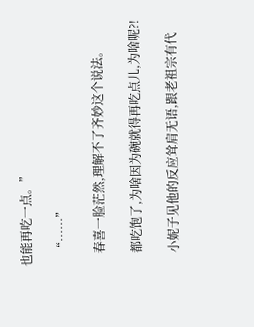也能再吃一点。”

    “……”

    春喜一脸茫然,理解不了齐妙这个说法。

    都吃饱了,为啥因为碗就得再吃点儿,为啥呢?!

    小妮子见他的反应耸肩无语,跟老祖宗有代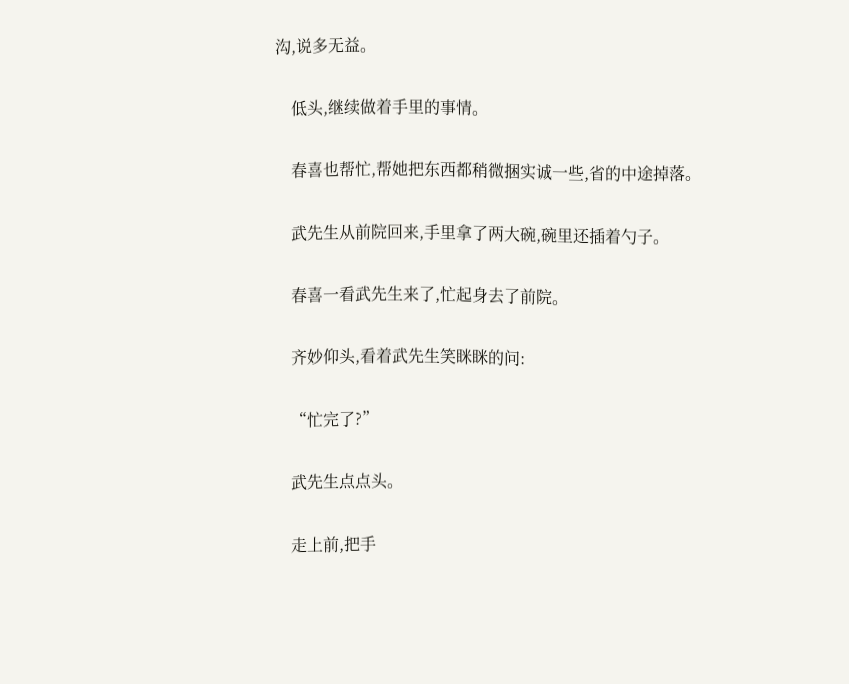沟,说多无益。

    低头,继续做着手里的事情。

    春喜也帮忙,帮她把东西都稍微捆实诚一些,省的中途掉落。

    武先生从前院回来,手里拿了两大碗,碗里还插着勺子。

    春喜一看武先生来了,忙起身去了前院。

    齐妙仰头,看着武先生笑眯眯的问:

    “忙完了?”

    武先生点点头。

    走上前,把手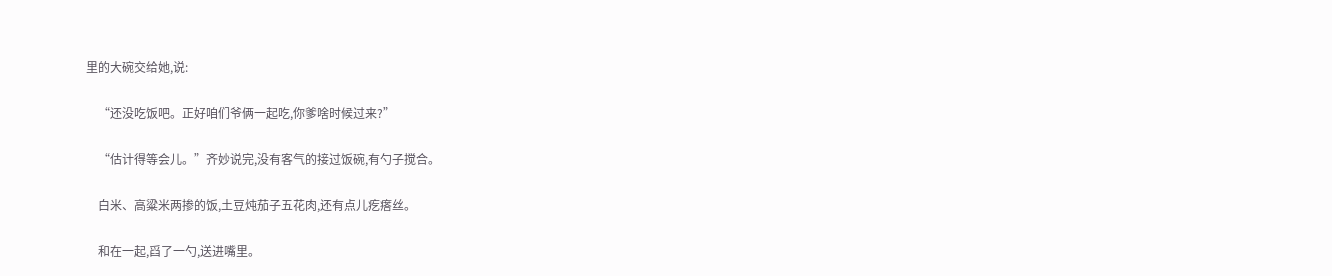里的大碗交给她,说:

    “还没吃饭吧。正好咱们爷俩一起吃,你爹啥时候过来?”

    “估计得等会儿。”齐妙说完,没有客气的接过饭碗,有勺子搅合。

    白米、高粱米两掺的饭,土豆炖茄子五花肉,还有点儿疙瘩丝。

    和在一起,舀了一勺,送进嘴里。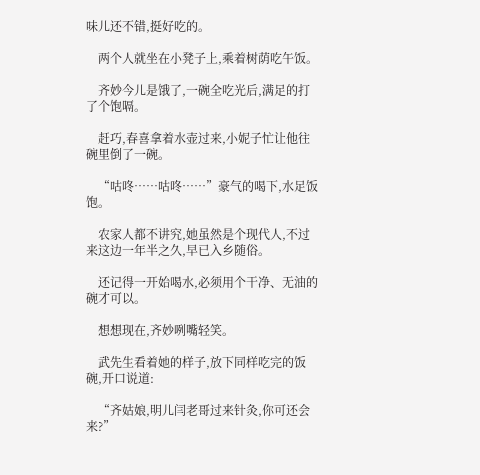味儿还不错,挺好吃的。

    两个人就坐在小凳子上,乘着树荫吃午饭。

    齐妙今儿是饿了,一碗全吃光后,满足的打了个饱嗝。

    赶巧,春喜拿着水壶过来,小妮子忙让他往碗里倒了一碗。

    “咕咚……咕咚……”豪气的喝下,水足饭饱。

    农家人都不讲究,她虽然是个现代人,不过来这边一年半之久,早已入乡随俗。

    还记得一开始喝水,必须用个干净、无油的碗才可以。

    想想现在,齐妙咧嘴轻笑。

    武先生看着她的样子,放下同样吃完的饭碗,开口说道:

    “齐姑娘,明儿闫老哥过来针灸,你可还会来?”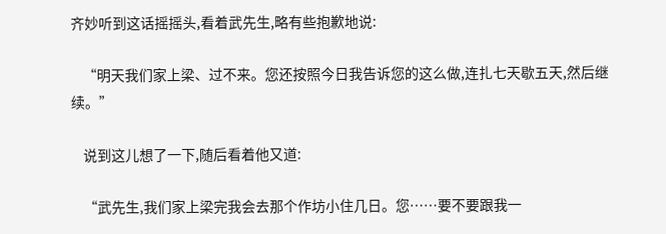齐妙听到这话摇摇头,看着武先生,略有些抱歉地说:

    “明天我们家上梁、过不来。您还按照今日我告诉您的这么做,连扎七天歇五天,然后继续。”

    说到这儿想了一下,随后看着他又道:

    “武先生,我们家上梁完我会去那个作坊小住几日。您……要不要跟我一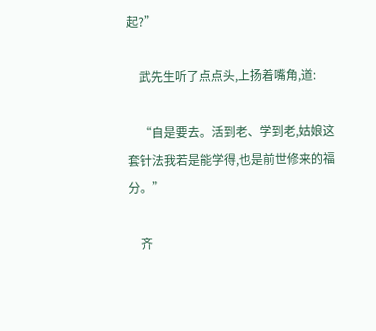起?”

    武先生听了点点头,上扬着嘴角,道:

    “自是要去。活到老、学到老,姑娘这套针法我若是能学得,也是前世修来的福分。”

    齐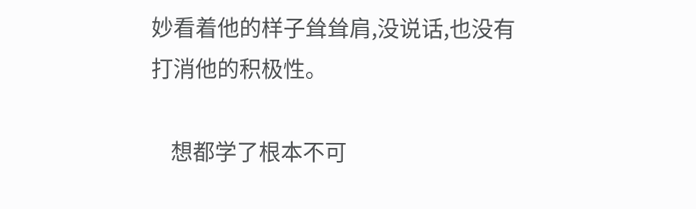妙看着他的样子耸耸肩,没说话,也没有打消他的积极性。

    想都学了根本不可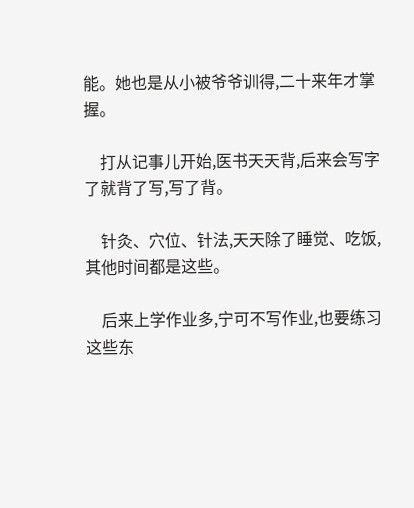能。她也是从小被爷爷训得,二十来年才掌握。

    打从记事儿开始,医书天天背,后来会写字了就背了写,写了背。

    针灸、穴位、针法,天天除了睡觉、吃饭,其他时间都是这些。

    后来上学作业多,宁可不写作业,也要练习这些东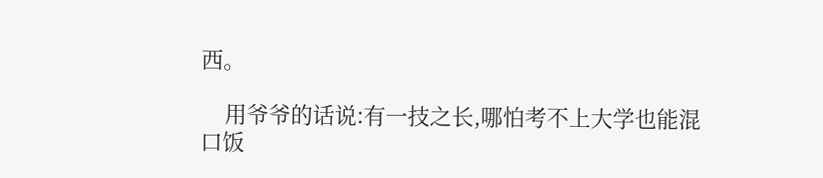西。

    用爷爷的话说:有一技之长,哪怕考不上大学也能混口饭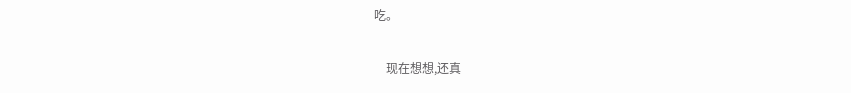吃。

    现在想想,还真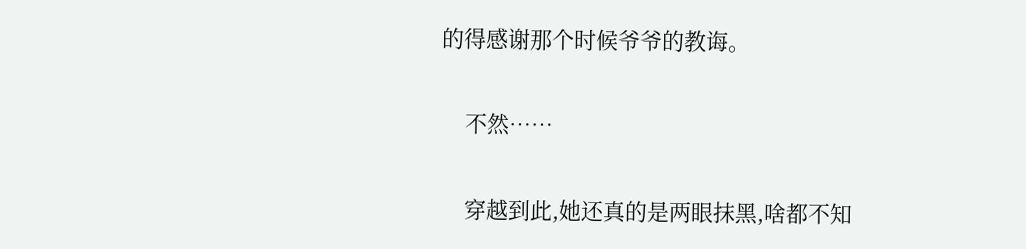的得感谢那个时候爷爷的教诲。

    不然……

    穿越到此,她还真的是两眼抹黑,啥都不知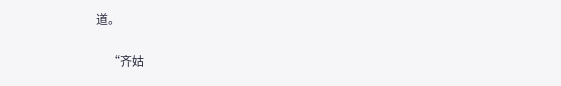道。

    “齐姑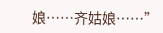娘……齐姑娘……”